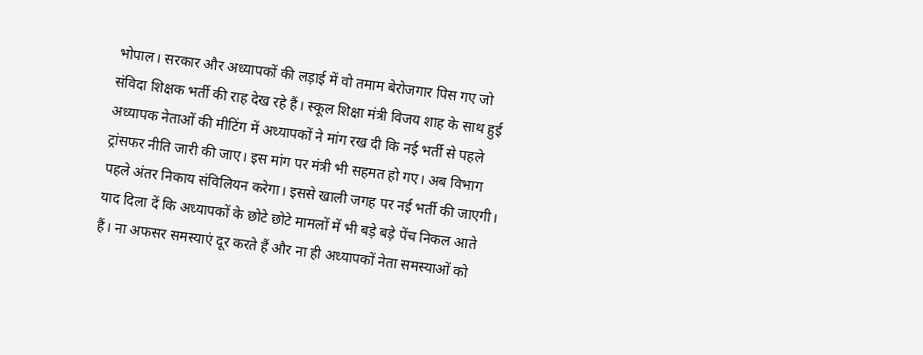भोपाल। सरकार और अध्यापकों की लड़ाई में वो तमाम बेरोजगार पिस गए जो संविदा शिक्षक भर्ती की राह देख रहे हैं। स्कूल शिक्षा मंत्री विजय शाह के साथ हुई अध्यापक नेताओं की मीटिंग में अध्यापकों ने मांग रख दी कि नई भर्ती से पहले ट्रांसफर नीति जारी की जाए। इस मांग पर मंत्री भी सहमत हो गए। अब विभाग पहले अंतर निकाय संविलियन करेगा। इससे खाली जगह पर नई भर्ती की जाएगी।
याद दिला दें कि अध्यापकों के छोटे छोटे मामलों में भी बड़े बड़े पेंच निकल आते हैं। ना अफसर समस्याएं दूर करते हैं और ना ही अध्यापकों नेता समस्याओं को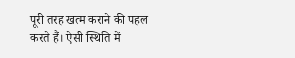पूरी तरह खत्म कराने की पहल करते हैं। ऐसी स्थिति में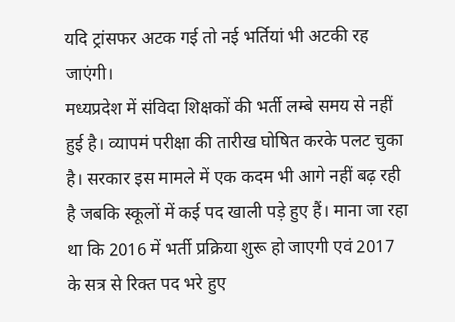यदि ट्रांसफर अटक गई तो नई भर्तियां भी अटकी रह जाएंगी।
मध्यप्रदेश में संविदा शिक्षकों की भर्ती लम्बे समय से नहीं हुई है। व्यापमं परीक्षा की तारीख घोषित करके पलट चुका है। सरकार इस मामले में एक कदम भी आगे नहीं बढ़ रही है जबकि स्कूलों में कई पद खाली पड़े हुए हैं। माना जा रहा था कि 2016 में भर्ती प्रक्रिया शुरू हो जाएगी एवं 2017 के सत्र से रिक्त पद भरे हुए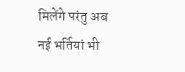मिलेंगे परंतु अब नई भर्तियां भी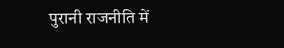पुरानी राजनीति में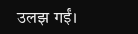उलझ गईं।